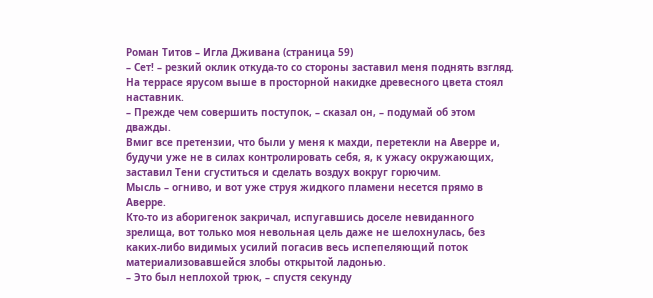Роман Титов – Игла Дживана (страница 59)
– Сет! – резкий оклик откуда-то со стороны заставил меня поднять взгляд.
На террасе ярусом выше в просторной накидке древесного цвета стоял наставник.
– Прежде чем совершить поступок, – сказал он, – подумай об этом дважды.
Вмиг все претензии, что были у меня к махди, перетекли на Аверре и, будучи уже не в силах контролировать себя, я, к ужасу окружающих, заставил Тени сгуститься и сделать воздух вокруг горючим.
Мысль – огниво, и вот уже струя жидкого пламени несется прямо в Аверре.
Кто-то из аборигенок закричал, испугавшись доселе невиданного зрелища, вот только моя невольная цель даже не шелохнулась, без каких-либо видимых усилий погасив весь испепеляющий поток материализовавшейся злобы открытой ладонью.
– Это был неплохой трюк, – спустя секунду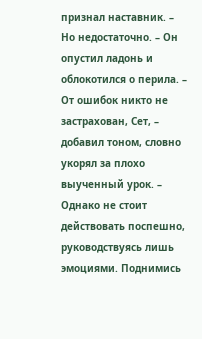признал наставник. – Но недостаточно. – Он опустил ладонь и облокотился о перила. – От ошибок никто не застрахован, Сет, – добавил тоном, словно укорял за плохо выученный урок. – Однако не стоит действовать поспешно, руководствуясь лишь эмоциями. Поднимись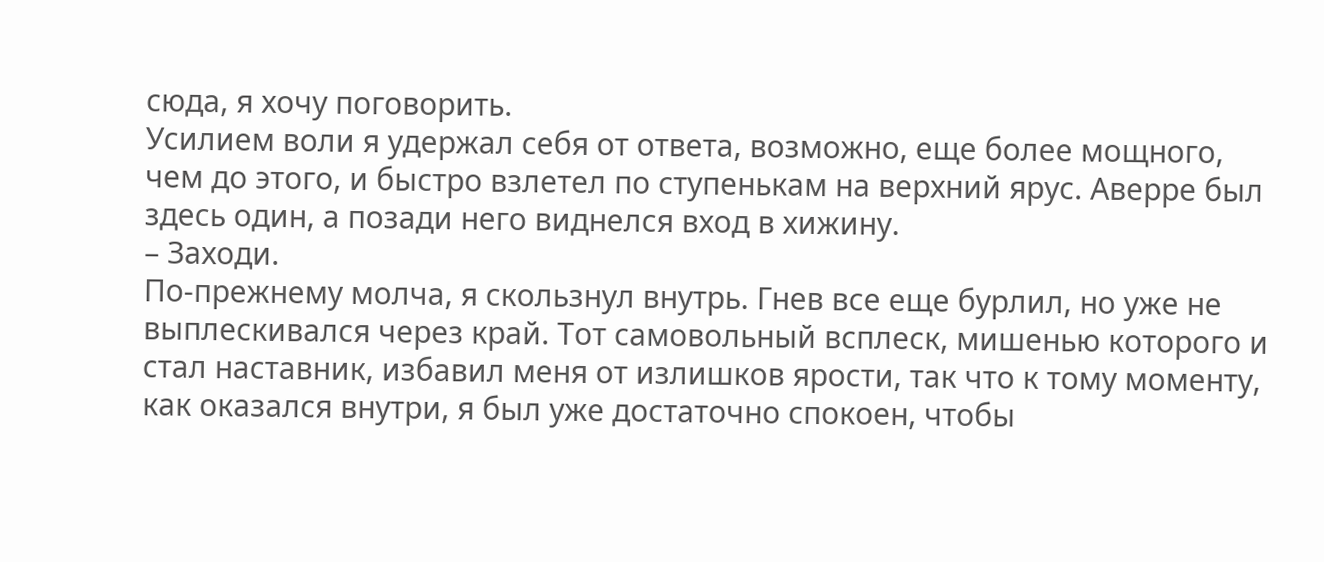сюда, я хочу поговорить.
Усилием воли я удержал себя от ответа, возможно, еще более мощного, чем до этого, и быстро взлетел по ступенькам на верхний ярус. Аверре был здесь один, а позади него виднелся вход в хижину.
– Заходи.
По-прежнему молча, я скользнул внутрь. Гнев все еще бурлил, но уже не выплескивался через край. Тот самовольный всплеск, мишенью которого и стал наставник, избавил меня от излишков ярости, так что к тому моменту, как оказался внутри, я был уже достаточно спокоен, чтобы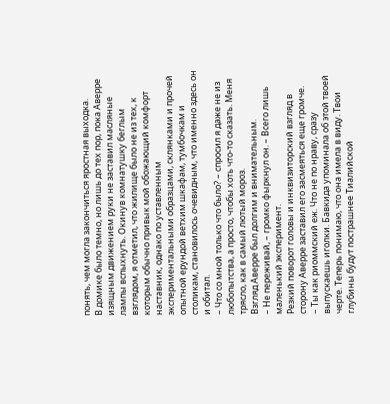понять, чем могла закончиться яростная выходка.
В домике было темно, но лишь до тех пор, пока Аверре изящным движением руки не заставил масляные лампы вспыхнуть. Окинув комнатушку беглым взглядом, я отметил, что жилище было не из тех, к которым обычно привык мой обожающий комфорт наставник, однако по уставленным экспериментальными образцами, склянками и прочей опытной ерундой ветхим шкафам, тумбочкам и столикам, становилось очевидным, что именно здесь он и обитал.
– Что со мной только что было? – спросил я даже не из любопытства, а просто, чтобы хоть что-то сказать. Меня трясло, как в самый лютый мороз.
Взгляд Аверре был долгим и внимательным.
– Не переживай, – громко фыркнул он. – Всего лишь маленький эксперимент.
Резкий поворот головы и инквизиторский взгляд в сторону Аверре заставил его засмеяться еще громче.
– Ты как риоммский еж. Что не по нраву, сразу выпускаешь иголки. Бавкида упоминала об этой твоей черте. Теперь понимаю, что она имела в виду. Твои глубины будут пострашнее Тиалийской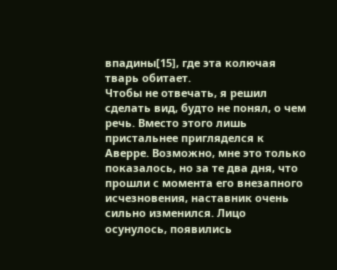впадины[15], где эта колючая тварь обитает.
Чтобы не отвечать, я решил сделать вид, будто не понял, о чем речь. Вместо этого лишь пристальнее пригляделся к Аверре. Возможно, мне это только показалось, но за те два дня, что прошли с момента его внезапного исчезновения, наставник очень сильно изменился. Лицо осунулось, появились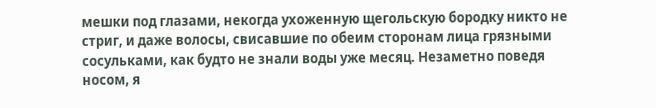мешки под глазами, некогда ухоженную щегольскую бородку никто не стриг, и даже волосы, свисавшие по обеим сторонам лица грязными сосульками, как будто не знали воды уже месяц. Незаметно поведя носом, я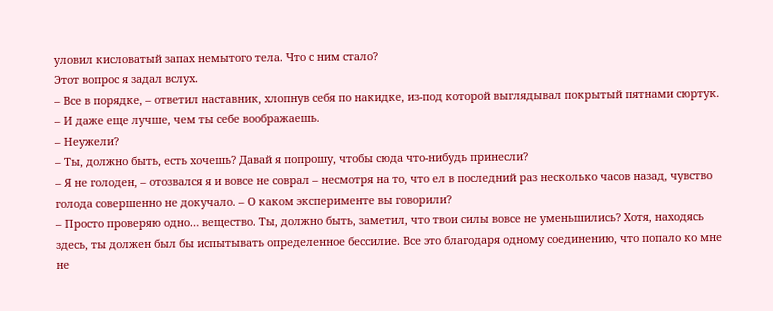уловил кисловатый запах немытого тела. Что с ним стало?
Этот вопрос я задал вслух.
– Все в порядке, – ответил наставник, хлопнув себя по накидке, из-под которой выглядывал покрытый пятнами сюртук. – И даже еще лучше, чем ты себе воображаешь.
– Неужели?
– Ты, должно быть, есть хочешь? Давай я попрошу, чтобы сюда что-нибудь принесли?
– Я не голоден, – отозвался я и вовсе не соврал – несмотря на то, что ел в последний раз несколько часов назад, чувство голода совершенно не докучало. – О каком эксперименте вы говорили?
– Просто проверяю одно… вещество. Ты, должно быть, заметил, что твои силы вовсе не уменьшились? Хотя, находясь здесь, ты должен был бы испытывать определенное бессилие. Все это благодаря одному соединению, что попало ко мне не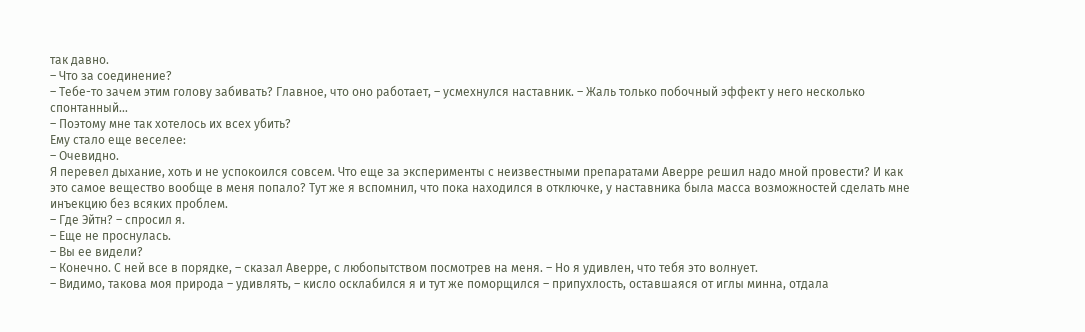так давно.
– Что за соединение?
– Тебе-то зачем этим голову забивать? Главное, что оно работает, – усмехнулся наставник. – Жаль только побочный эффект у него несколько спонтанный…
– Поэтому мне так хотелось их всех убить?
Ему стало еще веселее:
– Очевидно.
Я перевел дыхание, хоть и не успокоился совсем. Что еще за эксперименты с неизвестными препаратами Аверре решил надо мной провести? И как это самое вещество вообще в меня попало? Тут же я вспомнил, что пока находился в отключке, у наставника была масса возможностей сделать мне инъекцию без всяких проблем.
– Где Эйтн? – спросил я.
– Еще не проснулась.
– Вы ее видели?
– Конечно. С ней все в порядке, – сказал Аверре, с любопытством посмотрев на меня. – Но я удивлен, что тебя это волнует.
– Видимо, такова моя природа – удивлять, – кисло осклабился я и тут же поморщился – припухлость, оставшаяся от иглы минна, отдала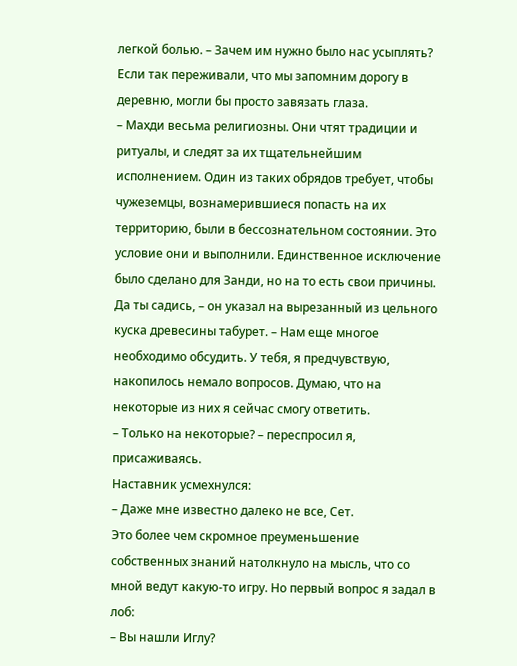легкой болью. – Зачем им нужно было нас усыплять? Если так переживали, что мы запомним дорогу в деревню, могли бы просто завязать глаза.
– Махди весьма религиозны. Они чтят традиции и ритуалы, и следят за их тщательнейшим исполнением. Один из таких обрядов требует, чтобы чужеземцы, вознамерившиеся попасть на их территорию, были в бессознательном состоянии. Это условие они и выполнили. Единственное исключение было сделано для Занди, но на то есть свои причины. Да ты садись, – он указал на вырезанный из цельного куска древесины табурет. – Нам еще многое необходимо обсудить. У тебя, я предчувствую, накопилось немало вопросов. Думаю, что на некоторые из них я сейчас смогу ответить.
– Только на некоторые? – переспросил я, присаживаясь.
Наставник усмехнулся:
– Даже мне известно далеко не все, Сет.
Это более чем скромное преуменьшение собственных знаний натолкнуло на мысль, что со мной ведут какую-то игру. Но первый вопрос я задал в лоб:
– Вы нашли Иглу?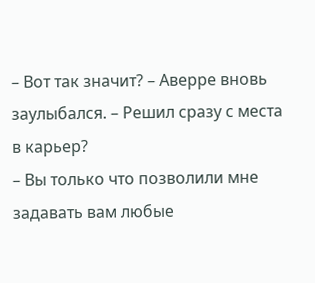– Вот так значит? – Аверре вновь заулыбался. – Решил сразу с места в карьер?
– Вы только что позволили мне задавать вам любые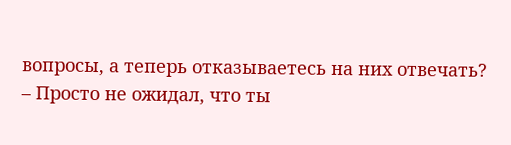вопросы, а теперь отказываетесь на них отвечать?
– Просто не ожидал, что ты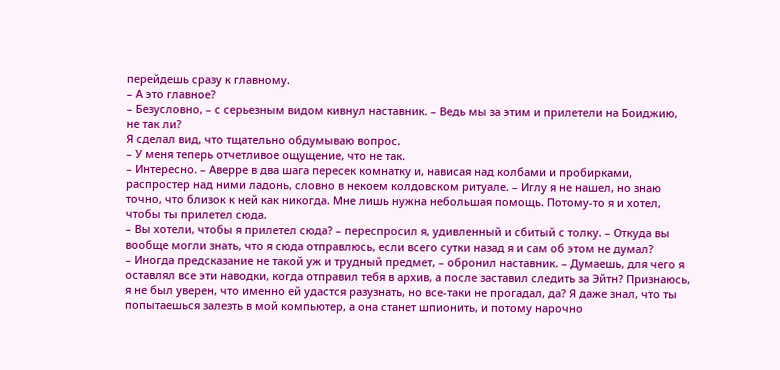перейдешь сразу к главному.
– А это главное?
– Безусловно, – с серьезным видом кивнул наставник. – Ведь мы за этим и прилетели на Боиджию, не так ли?
Я сделал вид, что тщательно обдумываю вопрос.
– У меня теперь отчетливое ощущение, что не так.
– Интересно. – Аверре в два шага пересек комнатку и, нависая над колбами и пробирками, распростер над ними ладонь, словно в некоем колдовском ритуале. – Иглу я не нашел, но знаю точно, что близок к ней как никогда. Мне лишь нужна небольшая помощь. Потому-то я и хотел, чтобы ты прилетел сюда.
– Вы хотели, чтобы я прилетел сюда? – переспросил я, удивленный и сбитый с толку. – Откуда вы вообще могли знать, что я сюда отправлюсь, если всего сутки назад я и сам об этом не думал?
– Иногда предсказание не такой уж и трудный предмет, – обронил наставник. – Думаешь, для чего я оставлял все эти наводки, когда отправил тебя в архив, а после заставил следить за Эйтн? Признаюсь, я не был уверен, что именно ей удастся разузнать, но все-таки не прогадал, да? Я даже знал, что ты попытаешься залезть в мой компьютер, а она станет шпионить, и потому нарочно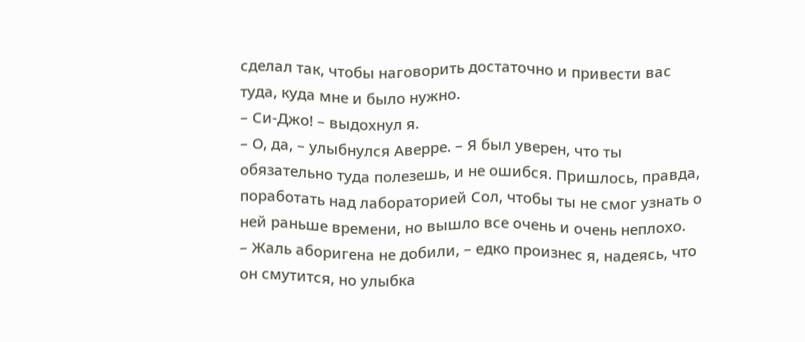сделал так, чтобы наговорить достаточно и привести вас туда, куда мне и было нужно.
– Си-Джо! – выдохнул я.
– О, да, – улыбнулся Аверре. – Я был уверен, что ты обязательно туда полезешь, и не ошибся. Пришлось, правда, поработать над лабораторией Сол, чтобы ты не смог узнать о ней раньше времени, но вышло все очень и очень неплохо.
– Жаль аборигена не добили, – едко произнес я, надеясь, что он смутится, но улыбка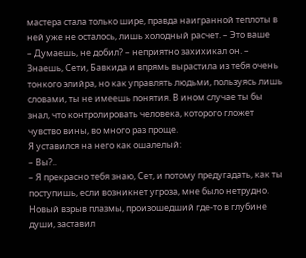мастера стала только шире, правда наигранной теплоты в ней уже не осталось, лишь холодный расчет. – Это ваше
– Думаешь, не добил? – неприятно захихикал он. – Знаешь, Сети, Бавкида и впрямь вырастила из тебя очень тонкого элийра, но как управлять людьми, пользуясь лишь словами, ты не имеешь понятия. В ином случае ты бы знал, что контролировать человека, которого гложет чувство вины, во много раз проще.
Я уставился на него как ошалелый:
– Вы?..
– Я прекрасно тебя знаю, Сет, и потому предугадать, как ты поступишь, если возникнет угроза, мне было нетрудно.
Новый взрыв плазмы, произошедший где-то в глубине души, заставил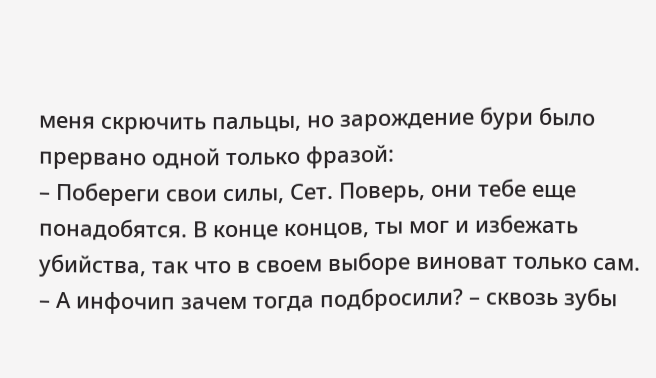меня скрючить пальцы, но зарождение бури было прервано одной только фразой:
– Побереги свои силы, Сет. Поверь, они тебе еще понадобятся. В конце концов, ты мог и избежать убийства, так что в своем выборе виноват только сам.
– А инфочип зачем тогда подбросили? – сквозь зубы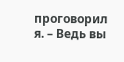проговорил я. – Ведь вы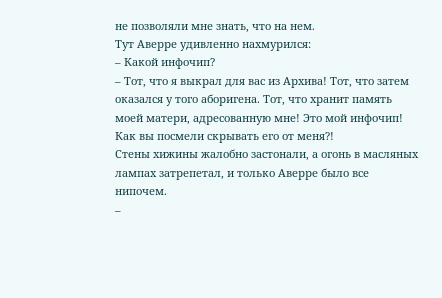не позволяли мне знать, что на нем.
Тут Аверре удивленно нахмурился:
– Какой инфочип?
– Тот, что я выкрал для вас из Архива! Тот, что затем оказался у того аборигена. Тот, что хранит память моей матери, адресованную мне! Это мой инфочип! Как вы посмели скрывать его от меня?!
Стены хижины жалобно застонали, а огонь в масляных лампах затрепетал, и только Аверре было все нипочем.
–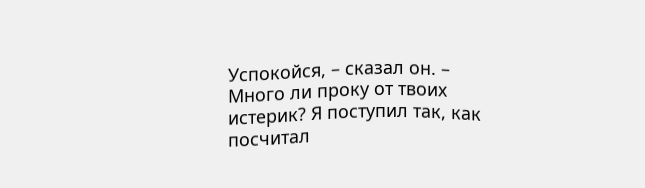Успокойся, – сказал он. – Много ли проку от твоих истерик? Я поступил так, как посчитал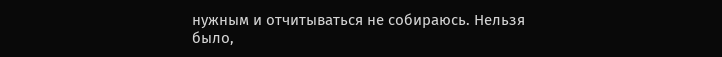нужным и отчитываться не собираюсь. Нельзя было,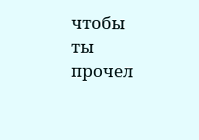чтобы ты прочел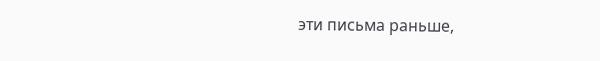эти письма раньше,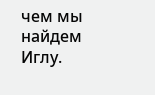чем мы найдем Иглу.